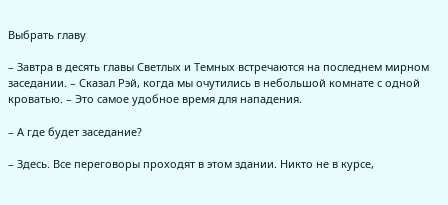Выбрать главу

– Завтра в десять главы Светлых и Темных встречаются на последнем мирном заседании. – Сказал Рэй, когда мы очутились в небольшой комнате с одной кроватью. – Это самое удобное время для нападения.

– А где будет заседание?

– Здесь. Все переговоры проходят в этом здании. Никто не в курсе,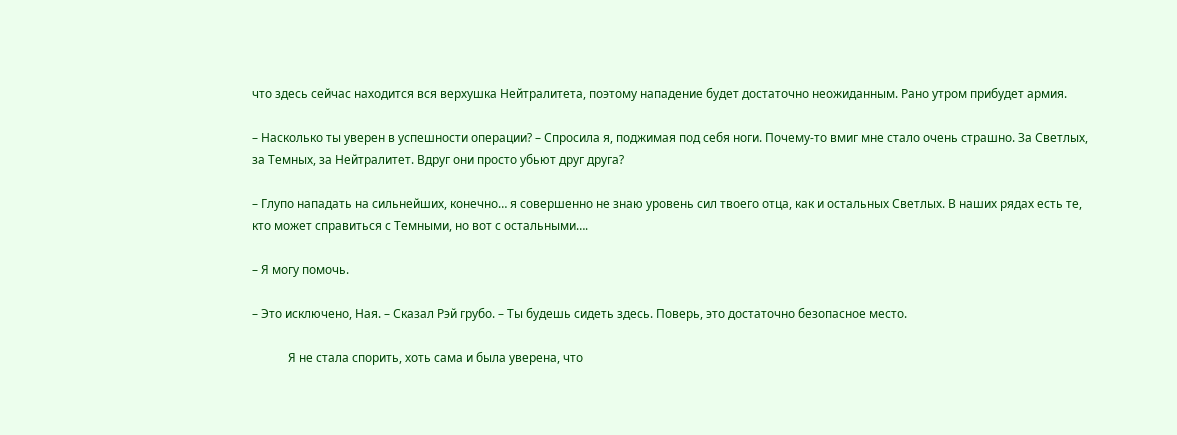что здесь сейчас находится вся верхушка Нейтралитета, поэтому нападение будет достаточно неожиданным. Рано утром прибудет армия.

– Насколько ты уверен в успешности операции? – Спросила я, поджимая под себя ноги. Почему-то вмиг мне стало очень страшно. За Светлых, за Темных, за Нейтралитет. Вдруг они просто убьют друг друга?

– Глупо нападать на сильнейших, конечно… я совершенно не знаю уровень сил твоего отца, как и остальных Светлых. В наших рядах есть те, кто может справиться с Темными, но вот с остальными….

– Я могу помочь.

– Это исключено, Ная. – Сказал Рэй грубо. – Ты будешь сидеть здесь. Поверь, это достаточно безопасное место.

            Я не стала спорить, хоть сама и была уверена, что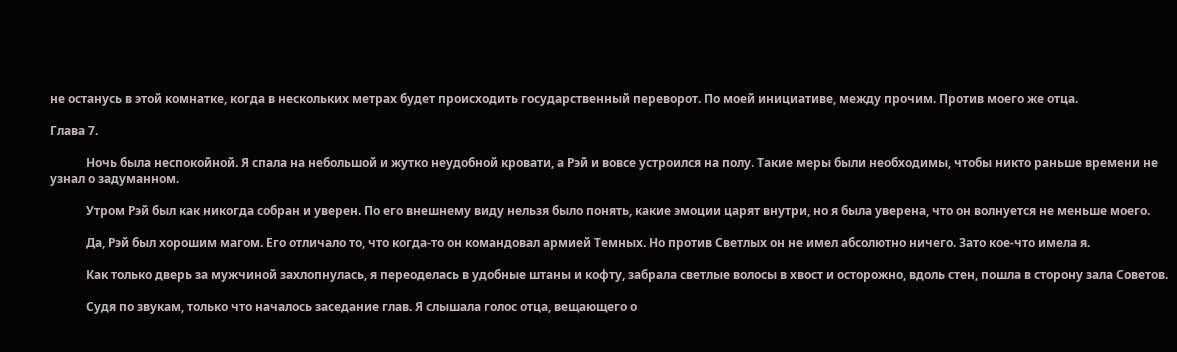не останусь в этой комнатке, когда в нескольких метрах будет происходить государственный переворот. По моей инициативе, между прочим. Против моего же отца.

Глава 7.

            Ночь была неспокойной. Я спала на небольшой и жутко неудобной кровати, а Рэй и вовсе устроился на полу. Такие меры были необходимы, чтобы никто раньше времени не узнал о задуманном.

            Утром Рэй был как никогда собран и уверен. По его внешнему виду нельзя было понять, какие эмоции царят внутри, но я была уверена, что он волнуется не меньше моего.

            Да, Рэй был хорошим магом. Его отличало то, что когда-то он командовал армией Темных. Но против Светлых он не имел абсолютно ничего. Зато кое-что имела я.

            Как только дверь за мужчиной захлопнулась, я переоделась в удобные штаны и кофту, забрала светлые волосы в хвост и осторожно, вдоль стен, пошла в сторону зала Советов.

            Судя по звукам, только что началось заседание глав. Я слышала голос отца, вещающего о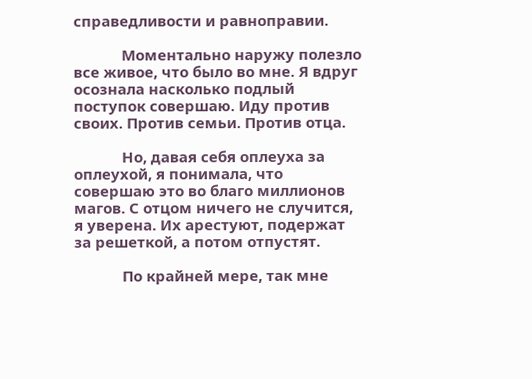справедливости и равноправии.

            Моментально наружу полезло все живое, что было во мне. Я вдруг осознала насколько подлый поступок совершаю. Иду против своих. Против семьи. Против отца.

            Но, давая себя оплеуха за оплеухой, я понимала, что совершаю это во благо миллионов магов. С отцом ничего не случится, я уверена. Их арестуют, подержат за решеткой, а потом отпустят.

            По крайней мере, так мне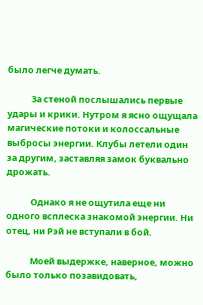было легче думать.

            За стеной послышались первые удары и крики. Нутром я ясно ощущала магические потоки и колоссальные выбросы энергии. Клубы летели один за другим, заставляя замок буквально дрожать.

            Однако я не ощутила еще ни одного всплеска знакомой энергии. Ни отец, ни Рэй не вступали в бой.

            Моей выдержке, наверное, можно было только позавидовать,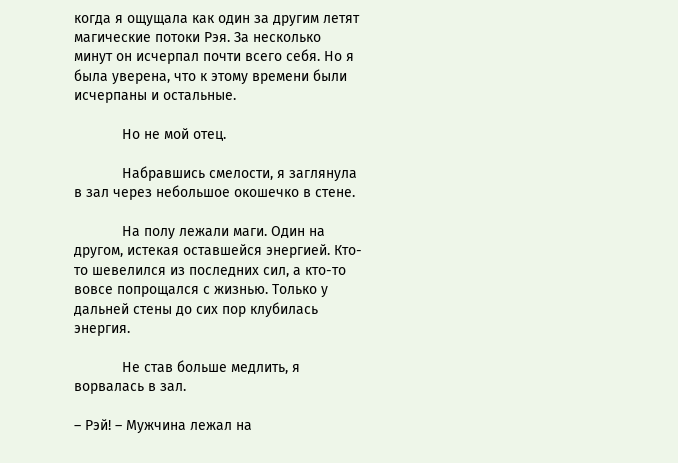когда я ощущала как один за другим летят магические потоки Рэя. За несколько минут он исчерпал почти всего себя. Но я была уверена, что к этому времени были исчерпаны и остальные.

            Но не мой отец.

            Набравшись смелости, я заглянула в зал через небольшое окошечко в стене.

            На полу лежали маги. Один на другом, истекая оставшейся энергией. Кто-то шевелился из последних сил, а кто-то вовсе попрощался с жизнью. Только у дальней стены до сих пор клубилась энергия.

            Не став больше медлить, я ворвалась в зал.

– Рэй! – Мужчина лежал на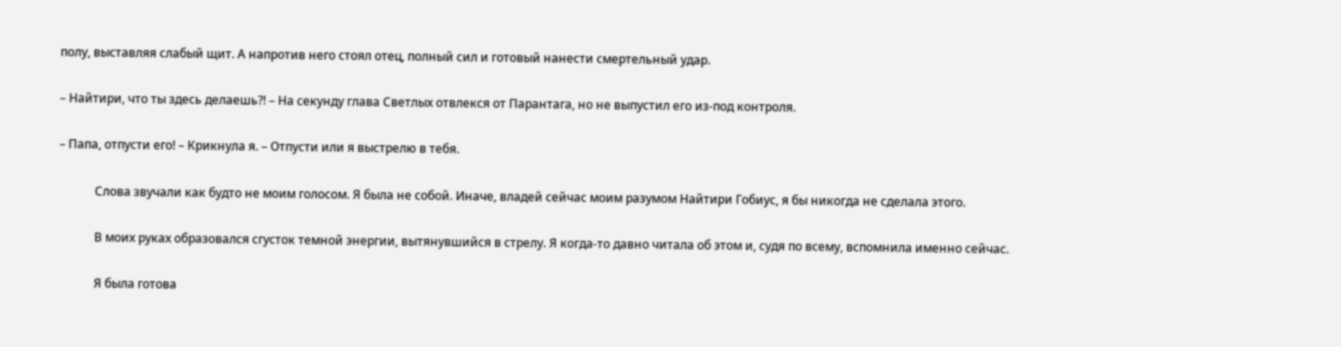полу, выставляя слабый щит. А напротив него стоял отец, полный сил и готовый нанести смертельный удар.

– Найтири, что ты здесь делаешь?! – На секунду глава Светлых отвлекся от Парантага, но не выпустил его из-под контроля.

– Папа, отпусти его! – Крикнула я. – Отпусти или я выстрелю в тебя.

            Слова звучали как будто не моим голосом. Я была не собой. Иначе, владей сейчас моим разумом Найтири Гобиус, я бы никогда не сделала этого.

            В моих руках образовался сгусток темной энергии, вытянувшийся в стрелу. Я когда-то давно читала об этом и, судя по всему, вспомнила именно сейчас.

            Я была готова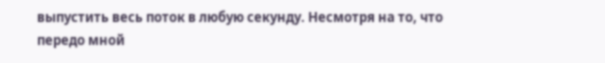выпустить весь поток в любую секунду. Несмотря на то, что передо мной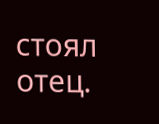стоял отец.